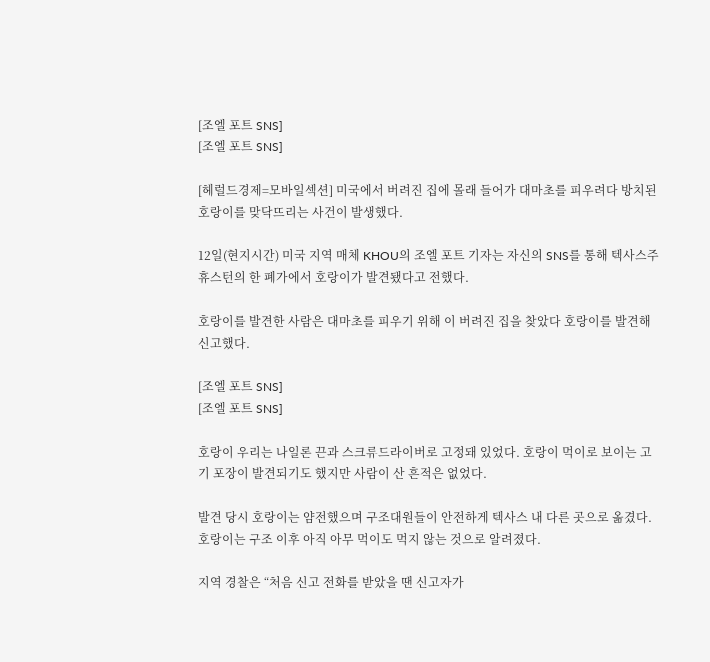[조엘 포트 SNS]
[조엘 포트 SNS]

[헤럴드경제=모바일섹션] 미국에서 버려진 집에 몰래 들어가 대마초를 피우려다 방치된 호랑이를 맞닥뜨리는 사건이 발생했다.

12일(현지시간) 미국 지역 매체 KHOU의 조엘 포트 기자는 자신의 SNS를 통해 텍사스주 휴스턴의 한 폐가에서 호랑이가 발견됐다고 전했다.

호랑이를 발견한 사람은 대마초를 피우기 위해 이 버려진 집을 찾았다 호랑이를 발견해 신고했다.

[조엘 포트 SNS]
[조엘 포트 SNS]

호랑이 우리는 나일론 끈과 스크류드라이버로 고정돼 있었다. 호랑이 먹이로 보이는 고기 포장이 발견되기도 했지만 사람이 산 흔적은 없었다.

발견 당시 호랑이는 얌전했으며 구조대원들이 안전하게 텍사스 내 다른 곳으로 옮겼다. 호랑이는 구조 이후 아직 아무 먹이도 먹지 않는 것으로 알려졌다.

지역 경찰은 “처음 신고 전화를 받았을 땐 신고자가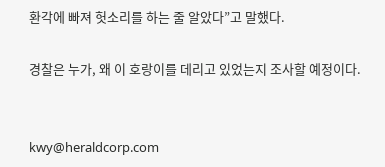환각에 빠져 헛소리를 하는 줄 알았다”고 말했다.

경찰은 누가, 왜 이 호랑이를 데리고 있었는지 조사할 예정이다.


kwy@heraldcorp.com